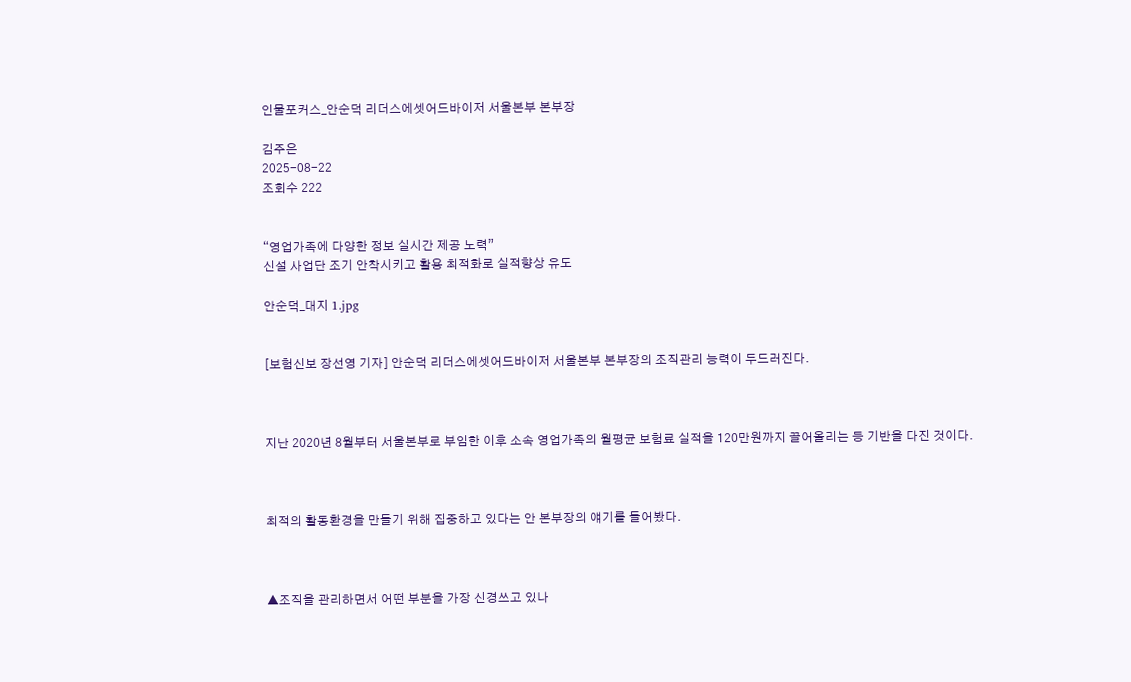인물포커스_안순덕 리더스에셋어드바이저 서울본부 본부장

김주은
2025-08-22
조회수 222


“영업가족에 다양한 정보 실시간 제공 노력”
신설 사업단 조기 안착시키고 활용 최적화로 실적향상 유도

안순덕_대지 1.jpg


[보험신보 장선영 기자] 안순덕 리더스에셋어드바이저 서울본부 본부장의 조직관리 능력이 두드러진다.



지난 2020년 8월부터 서울본부로 부임한 이후 소속 영업가족의 월평균 보험료 실적을 120만원까지 끌어올리는 등 기반을 다진 것이다.



최적의 활동환경을 만들기 위해 집중하고 있다는 안 본부장의 얘기를 들어봤다.



▲조직을 관리하면서 어떤 부분을 가장 신경쓰고 있나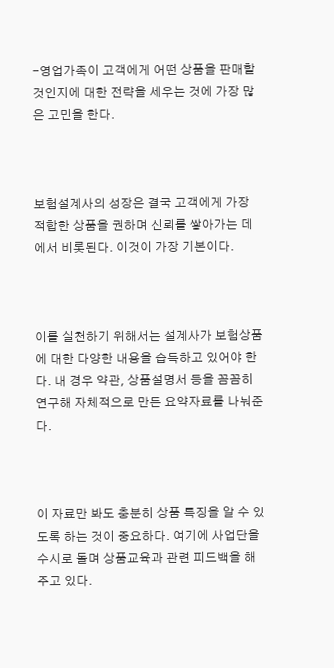-영업가족이 고객에게 어떤 상품을 판매할 것인지에 대한 전략을 세우는 것에 가장 많은 고민을 한다.



보험설계사의 성장은 결국 고객에게 가장 적합한 상품을 권하며 신뢰를 쌓아가는 데에서 비롯된다. 이것이 가장 기본이다.



이를 실천하기 위해서는 설계사가 보험상품에 대한 다양한 내용을 습득하고 있어야 한다. 내 경우 약관, 상품설명서 등을 꼼꼼히 연구해 자체적으로 만든 요약자료를 나눠준다.



이 자료만 봐도 충분히 상품 특징을 알 수 있도록 하는 것이 중요하다. 여기에 사업단을 수시로 돌며 상품교육과 관련 피드백을 해주고 있다.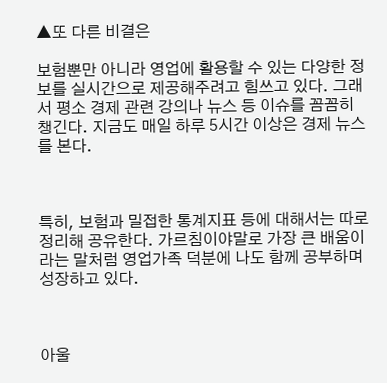▲또 다른 비결은

보험뿐만 아니라 영업에 활용할 수 있는 다양한 정보를 실시간으로 제공해주려고 힘쓰고 있다. 그래서 평소 경제 관련 강의나 뉴스 등 이슈를 꼼꼼히 챙긴다. 지금도 매일 하루 5시간 이상은 경제 뉴스를 본다.



특히, 보험과 밀접한 통계지표 등에 대해서는 따로 정리해 공유한다. 가르침이야말로 가장 큰 배움이라는 말처럼 영업가족 덕분에 나도 함께 공부하며 성장하고 있다.



아울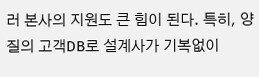러 본사의 지원도 큰 힘이 된다. 특히, 양질의 고객DB로 설계사가 기복없이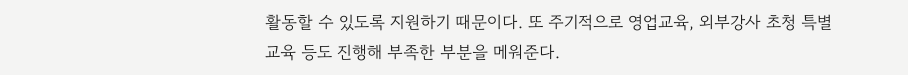활동할 수 있도록 지원하기 때문이다. 또 주기적으로 영업교육, 외부강사 초청 특별교육 등도 진행해 부족한 부분을 메워준다.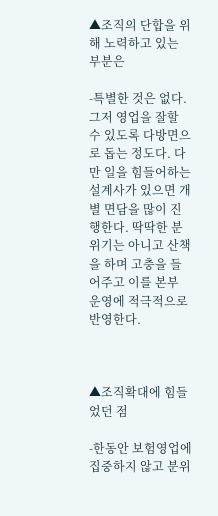▲조직의 단합을 위해 노력하고 있는 부분은

-특별한 것은 없다. 그저 영업을 잘할 수 있도록 다방면으로 돕는 정도다. 다만 일을 힘들어하는 설계사가 있으면 개별 면담을 많이 진행한다. 딱딱한 분위기는 아니고 산책을 하며 고충을 들어주고 이를 본부 운영에 적극적으로 반영한다.



▲조직확대에 힘들었던 점

-한동안 보험영업에 집중하지 않고 분위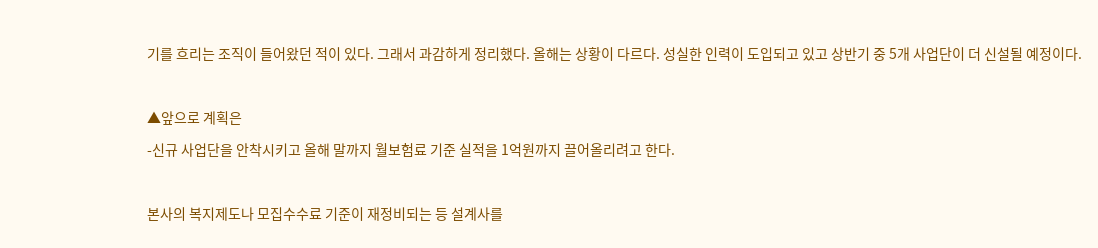기를 흐리는 조직이 들어왔던 적이 있다. 그래서 과감하게 정리했다. 올해는 상황이 다르다. 성실한 인력이 도입되고 있고 상반기 중 5개 사업단이 더 신설될 예정이다.



▲앞으로 계획은

-신규 사업단을 안착시키고 올해 말까지 월보험료 기준 실적을 1억원까지 끌어올리려고 한다.



본사의 복지제도나 모집수수료 기준이 재정비되는 등 설계사를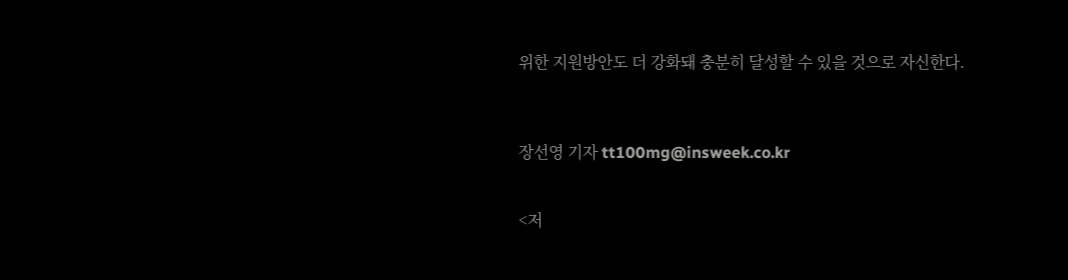위한 지원방안도 더 강화돼 충분히 달성할 수 있을 것으로 자신한다.



장선영 기자 tt100mg@insweek.co.kr


<저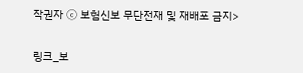작권자 ⓒ 보험신보 무단전재 및 재배포 금지>


링크_보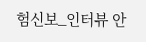험신보_인터뷰 안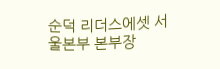순덕 리더스에셋 서울본부 본부장